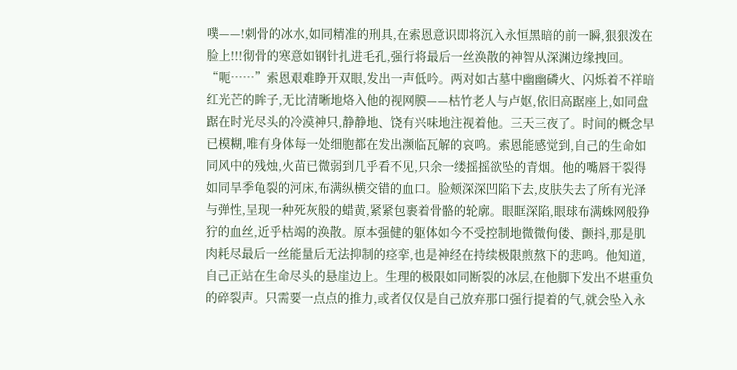噗——!刺骨的冰水,如同精准的刑具,在索恩意识即将沉入永恒黑暗的前一瞬,狠狠泼在脸上!!!彻骨的寒意如钢针扎进毛孔,强行将最后一丝涣散的神智从深渊边缘拽回。“呃……”索恩艰难睁开双眼,发出一声低吟。两对如古墓中幽幽磷火、闪烁着不祥暗红光芒的眸子,无比清晰地烙入他的视网膜——枯竹老人与卢妪,依旧高踞座上,如同盘踞在时光尽头的冷漠神只,静静地、饶有兴味地注视着他。三天三夜了。时间的概念早已模糊,唯有身体每一处细胞都在发出濒临瓦解的哀鸣。索恩能感觉到,自己的生命如同风中的残烛,火苗已微弱到几乎看不见,只余一缕摇摇欲坠的青烟。他的嘴唇干裂得如同旱季龟裂的河床,布满纵横交错的血口。脸颊深深凹陷下去,皮肤失去了所有光泽与弹性,呈现一种死灰般的蜡黄,紧紧包裹着骨骼的轮廓。眼眶深陷,眼球布满蛛网般狰狞的血丝,近乎枯竭的涣散。原本强健的躯体如今不受控制地微微佝偻、颤抖,那是肌肉耗尽最后一丝能量后无法抑制的痉挛,也是神经在持续极限煎熬下的悲鸣。他知道,自己正站在生命尽头的悬崖边上。生理的极限如同断裂的冰层,在他脚下发出不堪重负的碎裂声。只需要一点点的推力,或者仅仅是自己放弃那口强行提着的气,就会坠入永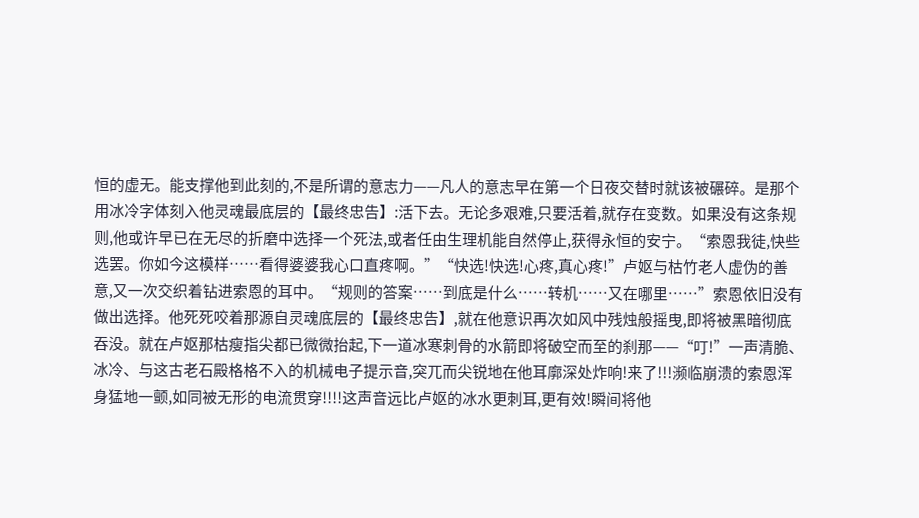恒的虚无。能支撑他到此刻的,不是所谓的意志力——凡人的意志早在第一个日夜交替时就该被碾碎。是那个用冰冷字体刻入他灵魂最底层的【最终忠告】:活下去。无论多艰难,只要活着,就存在变数。如果没有这条规则,他或许早已在无尽的折磨中选择一个死法,或者任由生理机能自然停止,获得永恒的安宁。“索恩我徒,快些选罢。你如今这模样……看得婆婆我心口直疼啊。”“快选!快选!心疼,真心疼!”卢妪与枯竹老人虚伪的善意,又一次交织着钻进索恩的耳中。“规则的答案……到底是什么……转机……又在哪里……”索恩依旧没有做出选择。他死死咬着那源自灵魂底层的【最终忠告】,就在他意识再次如风中残烛般摇曳,即将被黑暗彻底吞没。就在卢妪那枯瘦指尖都已微微抬起,下一道冰寒刺骨的水箭即将破空而至的刹那——“叮!”一声清脆、冰冷、与这古老石殿格格不入的机械电子提示音,突兀而尖锐地在他耳廓深处炸响!来了!!!濒临崩溃的索恩浑身猛地一颤,如同被无形的电流贯穿!!!!这声音远比卢妪的冰水更刺耳,更有效!瞬间将他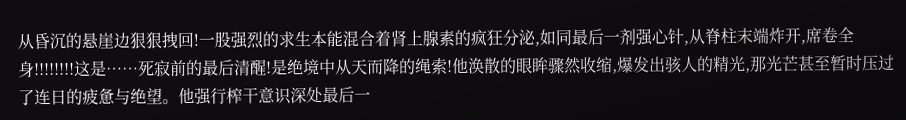从昏沉的悬崖边狠狠拽回!一股强烈的求生本能混合着肾上腺素的疯狂分泌,如同最后一剂强心针,从脊柱末端炸开,席卷全身!!!!!!!!这是……死寂前的最后清醒!是绝境中从天而降的绳索!他涣散的眼眸骤然收缩,爆发出骇人的精光,那光芒甚至暂时压过了连日的疲惫与绝望。他强行榨干意识深处最后一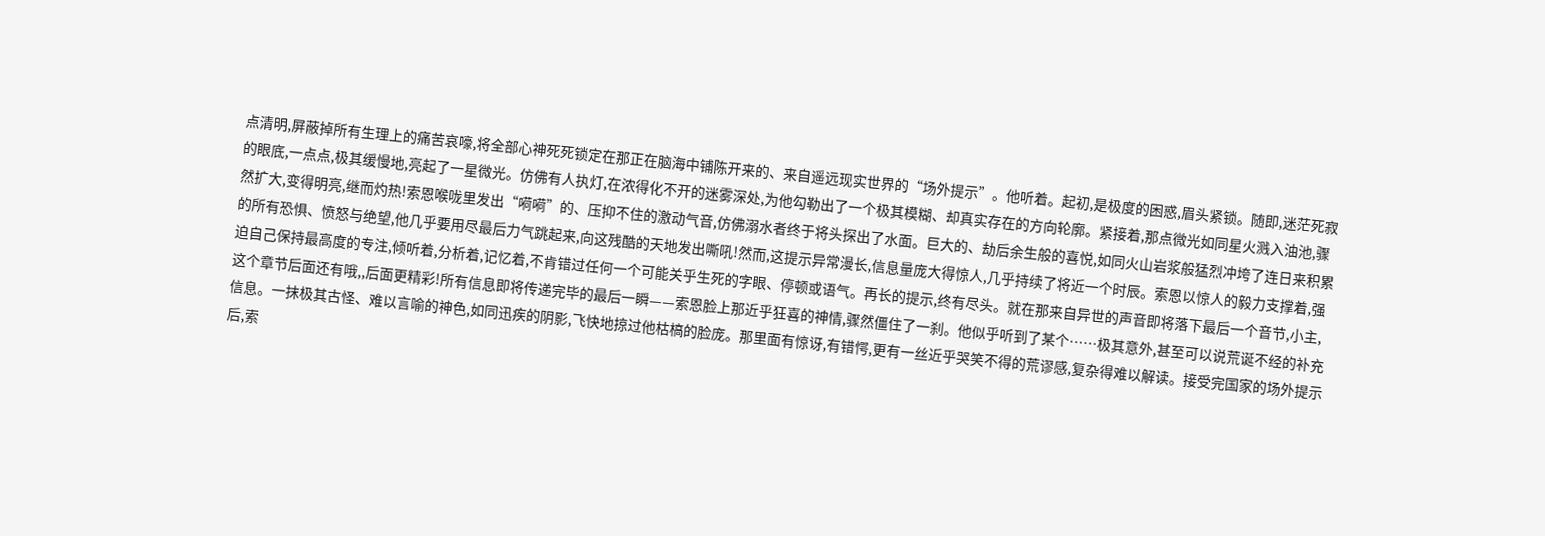点清明,屏蔽掉所有生理上的痛苦哀嚎,将全部心神死死锁定在那正在脑海中铺陈开来的、来自遥远现实世界的“场外提示”。他听着。起初,是极度的困惑,眉头紧锁。随即,迷茫死寂的眼底,一点点,极其缓慢地,亮起了一星微光。仿佛有人执灯,在浓得化不开的迷雾深处,为他勾勒出了一个极其模糊、却真实存在的方向轮廓。紧接着,那点微光如同星火溅入油池,骤然扩大,变得明亮,继而灼热!索恩喉咙里发出“嗬嗬”的、压抑不住的激动气音,仿佛溺水者终于将头探出了水面。巨大的、劫后余生般的喜悦,如同火山岩浆般猛烈冲垮了连日来积累的所有恐惧、愤怒与绝望,他几乎要用尽最后力气跳起来,向这残酷的天地发出嘶吼!然而,这提示异常漫长,信息量庞大得惊人,几乎持续了将近一个时辰。索恩以惊人的毅力支撑着,强迫自己保持最高度的专注,倾听着,分析着,记忆着,不肯错过任何一个可能关乎生死的字眼、停顿或语气。再长的提示,终有尽头。就在那来自异世的声音即将落下最后一个音节,小主,这个章节后面还有哦,,后面更精彩!所有信息即将传递完毕的最后一瞬——索恩脸上那近乎狂喜的神情,骤然僵住了一刹。他似乎听到了某个……极其意外,甚至可以说荒诞不经的补充信息。一抹极其古怪、难以言喻的神色,如同迅疾的阴影,飞快地掠过他枯槁的脸庞。那里面有惊讶,有错愕,更有一丝近乎哭笑不得的荒谬感,复杂得难以解读。接受完国家的场外提示后,索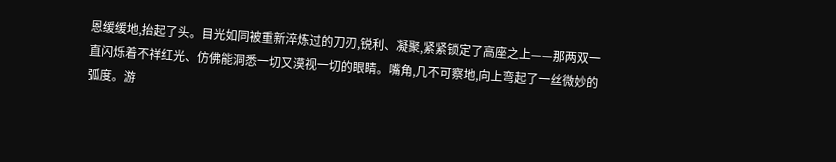恩缓缓地,抬起了头。目光如同被重新淬炼过的刀刃,锐利、凝聚,紧紧锁定了高座之上——那两双一直闪烁着不祥红光、仿佛能洞悉一切又漠视一切的眼睛。嘴角,几不可察地,向上弯起了一丝微妙的弧度。游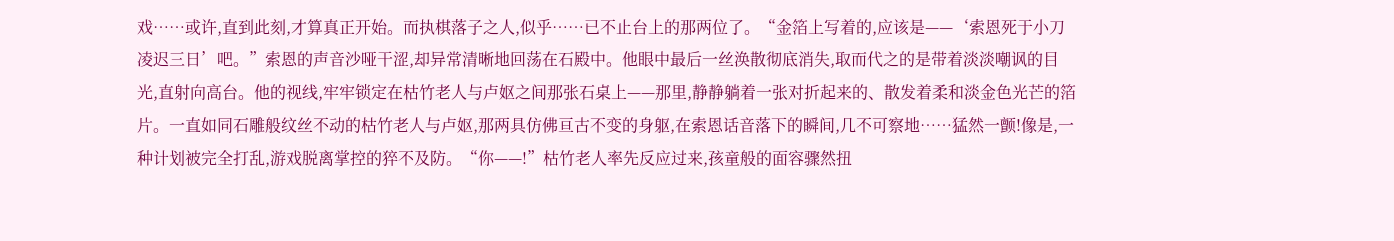戏……或许,直到此刻,才算真正开始。而执棋落子之人,似乎……已不止台上的那两位了。“金箔上写着的,应该是——‘索恩死于小刀凌迟三日’吧。”索恩的声音沙哑干涩,却异常清晰地回荡在石殿中。他眼中最后一丝涣散彻底消失,取而代之的是带着淡淡嘲讽的目光,直射向高台。他的视线,牢牢锁定在枯竹老人与卢妪之间那张石桌上——那里,静静躺着一张对折起来的、散发着柔和淡金色光芒的箔片。一直如同石雕般纹丝不动的枯竹老人与卢妪,那两具仿佛亘古不变的身躯,在索恩话音落下的瞬间,几不可察地……猛然一颤!像是,一种计划被完全打乱,游戏脱离掌控的猝不及防。“你——!”枯竹老人率先反应过来,孩童般的面容骤然扭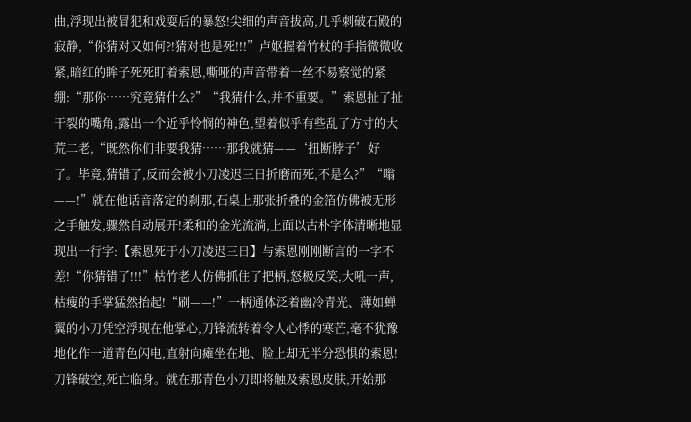曲,浮现出被冒犯和戏耍后的暴怒!尖细的声音拔高,几乎刺破石殿的寂静,“你猜对又如何?!猜对也是死!!!”卢妪握着竹杖的手指微微收紧,暗红的眸子死死盯着索恩,嘶哑的声音带着一丝不易察觉的紧绷:“那你……究竟猜什么?”“我猜什么,并不重要。”索恩扯了扯干裂的嘴角,露出一个近乎怜悯的神色,望着似乎有些乱了方寸的大荒二老,“既然你们非要我猜……那我就猜——‘扭断脖子’好了。毕竟,猜错了,反而会被小刀凌迟三日折磨而死,不是么?”“嗡——!”就在他话音落定的刹那,石桌上那张折叠的金箔仿佛被无形之手触发,骤然自动展开!柔和的金光流淌,上面以古朴字体清晰地显现出一行字:【索恩死于小刀凌迟三日】与索恩刚刚断言的一字不差!“你猜错了!!!”枯竹老人仿佛抓住了把柄,怒极反笑,大吼一声,枯瘦的手掌猛然抬起!“刷——!”一柄通体泛着幽冷青光、薄如蝉翼的小刀凭空浮现在他掌心,刀锋流转着令人心悸的寒芒,毫不犹豫地化作一道青色闪电,直射向瘫坐在地、脸上却无半分恐惧的索恩!刀锋破空,死亡临身。就在那青色小刀即将触及索恩皮肤,开始那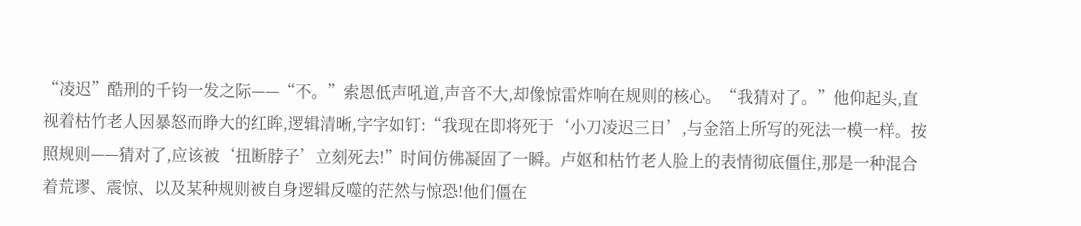“凌迟”酷刑的千钧一发之际——“不。”索恩低声吼道,声音不大,却像惊雷炸响在规则的核心。“我猜对了。”他仰起头,直视着枯竹老人因暴怒而睁大的红眸,逻辑清晰,字字如钉:“我现在即将死于‘小刀凌迟三日’,与金箔上所写的死法一模一样。按照规则——猜对了,应该被‘扭断脖子’立刻死去!”时间仿佛凝固了一瞬。卢妪和枯竹老人脸上的表情彻底僵住,那是一种混合着荒谬、震惊、以及某种规则被自身逻辑反噬的茫然与惊恐!他们僵在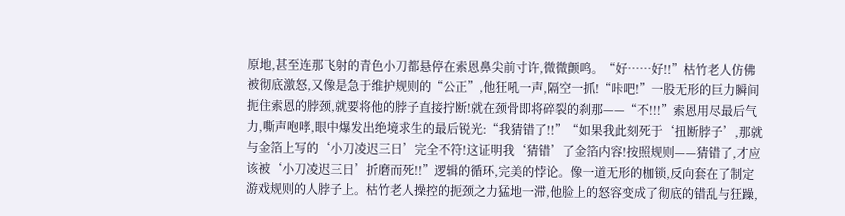原地,甚至连那飞射的青色小刀都悬停在索恩鼻尖前寸许,微微颤鸣。“好……好!!”枯竹老人仿佛被彻底激怒,又像是急于维护规则的“公正”,他狂吼一声,隔空一抓!“咔吧!”一股无形的巨力瞬间扼住索恩的脖颈,就要将他的脖子直接拧断!就在颈骨即将碎裂的刹那——“不!!!”索恩用尽最后气力,嘶声咆哮,眼中爆发出绝境求生的最后锐光:“我猜错了!!”“如果我此刻死于‘扭断脖子’,那就与金箔上写的‘小刀凌迟三日’完全不符!这证明我‘猜错’了金箔内容!按照规则——猜错了,才应该被‘小刀凌迟三日’折磨而死!!”逻辑的循环,完美的悖论。像一道无形的枷锁,反向套在了制定游戏规则的人脖子上。枯竹老人操控的扼颈之力猛地一滞,他脸上的怒容变成了彻底的错乱与狂躁,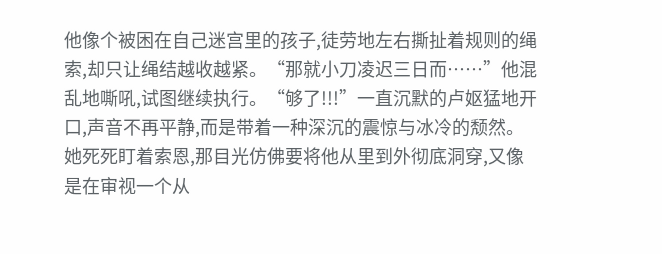他像个被困在自己迷宫里的孩子,徒劳地左右撕扯着规则的绳索,却只让绳结越收越紧。“那就小刀凌迟三日而……”他混乱地嘶吼,试图继续执行。“够了!!!”一直沉默的卢妪猛地开口,声音不再平静,而是带着一种深沉的震惊与冰冷的颓然。她死死盯着索恩,那目光仿佛要将他从里到外彻底洞穿,又像是在审视一个从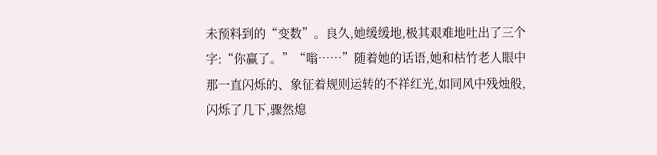未预料到的“变数”。良久,她缓缓地,极其艰难地吐出了三个字:“你赢了。”“嗡……”随着她的话语,她和枯竹老人眼中那一直闪烁的、象征着规则运转的不祥红光,如同风中残烛般,闪烁了几下,骤然熄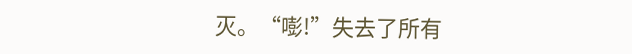灭。“嘭!”失去了所有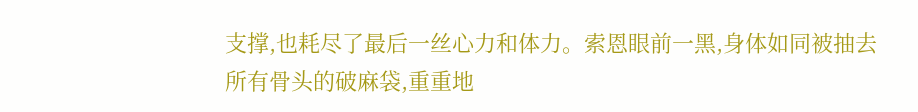支撑,也耗尽了最后一丝心力和体力。索恩眼前一黑,身体如同被抽去所有骨头的破麻袋,重重地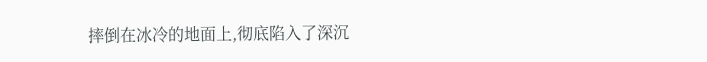摔倒在冰冷的地面上,彻底陷入了深沉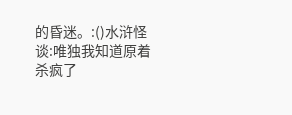的昏迷。:()水浒怪谈:唯独我知道原着杀疯了